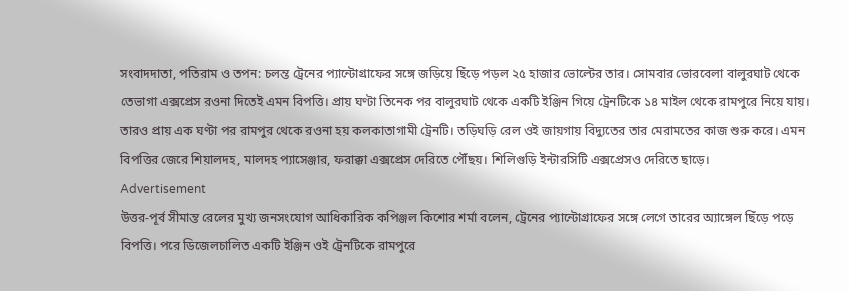সংবাদদাতা, পতিরাম ও তপন: চলন্ত ট্রেনের প্যান্টোগ্রাফের সঙ্গে জড়িয়ে ছিঁড়ে পড়ল ২৫ হাজার ভোল্টের তার। সোমবার ভোরবেলা বালুরঘাট থেকে তেভাগা এক্সপ্রেস রওনা দিতেই এমন বিপত্তি। প্রায় ঘণ্টা তিনেক পর বালুরঘাট থেকে একটি ইঞ্জিন গিয়ে ট্রেনটিকে ১৪ মাইল থেকে রামপুরে নিয়ে যায়। তারও প্রায় এক ঘণ্টা পর রামপুর থেকে রওনা হয় কলকাতাগামী ট্রেনটি। তড়িঘড়ি রেল ওই জায়গায় বিদ্যুতের তার মেরামতের কাজ শুরু করে। এমন বিপত্তির জেরে শিয়ালদহ, মালদহ প্যাসেঞ্জার, ফরাক্কা এক্সপ্রেস দেরিতে পৌঁছয়। শিলিগুড়ি ইন্টারসিটি এক্সপ্রেসও দেরিতে ছাড়ে।
Advertisement
উত্তর-পূর্ব সীমান্ত রেলের মুখ্য জনসংযোগ আধিকারিক কপিঞ্জল কিশোর শর্মা বলেন, ট্রেনের প্যান্টোগ্রাফের সঙ্গে লেগে তারের অ্যাঙ্গেল ছিঁড়ে পড়ে বিপত্তি। পরে ডিজেলচালিত একটি ইঞ্জিন ওই ট্রেনটিকে রামপুরে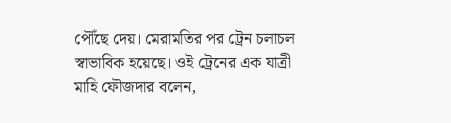পৌঁছে দেয়। মেরামতির পর ট্রেন চলাচল স্বাভাবিক হয়েছে। ওই ট্রেনের এক যাত্রী মাহি ফৌজদার বলেন,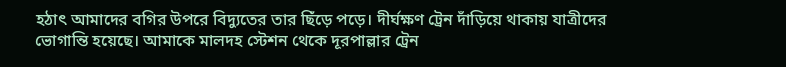হঠাৎ আমাদের বগির উপরে বিদ্যুতের তার ছিঁড়ে পড়ে। দীর্ঘক্ষণ ট্রেন দাঁড়িয়ে থাকায় যাত্রীদের ভোগান্তি হয়েছে। আমাকে মালদহ স্টেশন থেকে দূরপাল্লার ট্রেন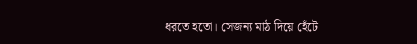ধরতে হতো। সেজন্য মাঠ দিয়ে হেঁটে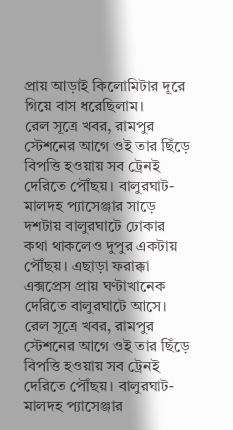প্রায় আড়াই কিলোমিটার দূরে গিয়ে বাস ধরেছিলাম।
রেল সূত্রে খবর, রামপুর স্টেশনের আগে ওই তার ছিঁড়ে বিপত্তি হওয়ায় সব ট্রেনই দেরিতে পৌঁছয়। বালুরঘাট-মালদহ প্যাসেঞ্জার সাড়ে দশটায় বালুরঘাটে ঢোকার কথা থাকলেও দুপুর একটায় পৌঁছয়। এছাড়া ফরাক্কা এক্সপ্রেস প্রায় ঘণ্টাখানেক দেরিতে বালুরঘাটে আসে।
রেল সূত্রে খবর, রামপুর স্টেশনের আগে ওই তার ছিঁড়ে বিপত্তি হওয়ায় সব ট্রেনই দেরিতে পৌঁছয়। বালুরঘাট-মালদহ প্যাসেঞ্জার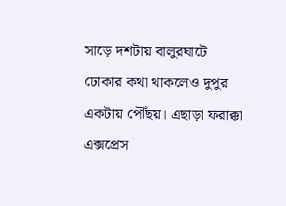সাড়ে দশটায় বালুরঘাটে ঢোকার কথা থাকলেও দুপুর একটায় পৌঁছয়। এছাড়া ফরাক্কা এক্সপ্রেস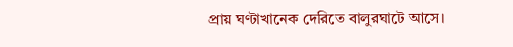প্রায় ঘণ্টাখানেক দেরিতে বালুরঘাটে আসে।